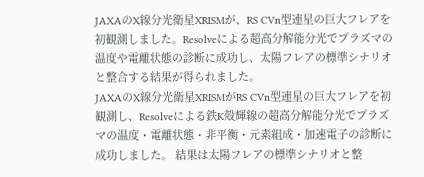JAXAのX線分光衛星XRISMが、RS CVn型連星の巨大フレアを初観測しました。Resolveによる超高分解能分光でプラズマの温度や電離状態の診断に成功し、太陽フレアの標準シナリオと整合する結果が得られました。
JAXAのX線分光衛星XRISMがRS CVn型連星の巨大フレアを初観測し、Resolveによる鉄K殻輝線の超高分解能分光でプラズマの温度・電離状態・非平衡・元素組成・加速電子の診断に成功しました。 結果は太陽フレアの標準シナリオと整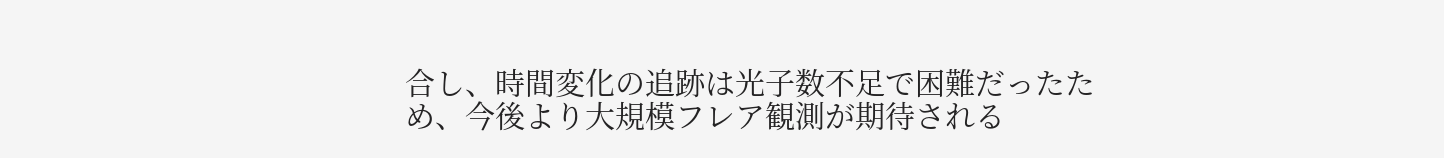合し、時間変化の追跡は光子数不足で困難だったため、今後より大規模フレア観測が期待される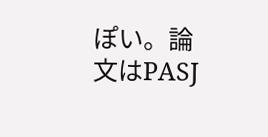ぽい。論文はPASJ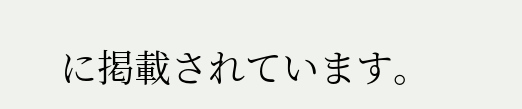に掲載されています。